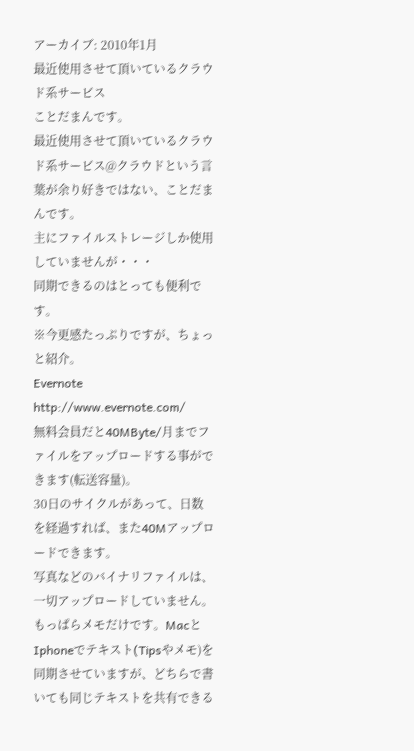アーカイブ: 2010年1月
最近使用させて頂いているクラウド系サービス
ことだまんです。
最近使用させて頂いているクラウド系サービス@クラウドという言葉が余り好きではない、ことだまんです。
主にファイルストレージしか使用していませんが・・・
同期できるのはとっても便利です。
※今更感たっぷりですが、ちょっと紹介。
Evernote
http://www.evernote.com/
無料会員だと40MByte/月までファイルをアップロードする事ができます(転送容量)。
30日のサイクルがあって、日数を経過すれば、また40Mアップロードできます。
写真などのバイナリファイルは、一切アップロードしていません。
もっぱらメモだけです。MacとIphoneでテキスト(Tipsやメモ)を同期させていますが、どちらで書いても同じテキストを共有できる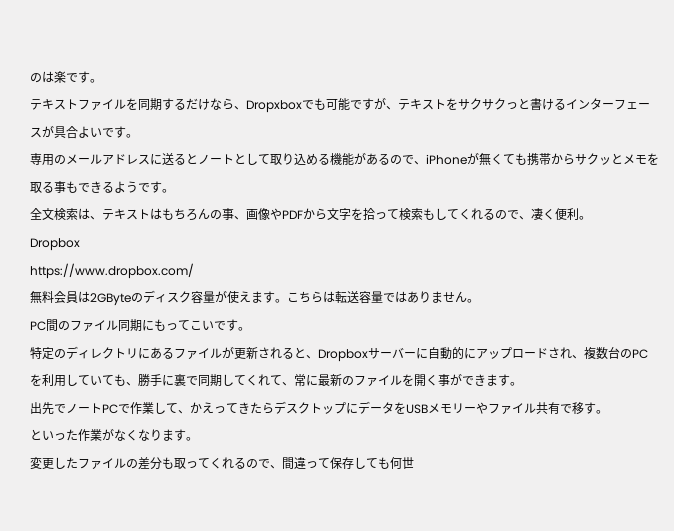のは楽です。
テキストファイルを同期するだけなら、Dropxboxでも可能ですが、テキストをサクサクっと書けるインターフェースが具合よいです。
専用のメールアドレスに送るとノートとして取り込める機能があるので、iPhoneが無くても携帯からサクッとメモを取る事もできるようです。
全文検索は、テキストはもちろんの事、画像やPDFから文字を拾って検索もしてくれるので、凄く便利。
Dropbox
https://www.dropbox.com/
無料会員は2GByteのディスク容量が使えます。こちらは転送容量ではありません。
PC間のファイル同期にもってこいです。
特定のディレクトリにあるファイルが更新されると、Dropboxサーバーに自動的にアップロードされ、複数台のPCを利用していても、勝手に裏で同期してくれて、常に最新のファイルを開く事ができます。
出先でノートPCで作業して、かえってきたらデスクトップにデータをUSBメモリーやファイル共有で移す。
といった作業がなくなります。
変更したファイルの差分も取ってくれるので、間違って保存しても何世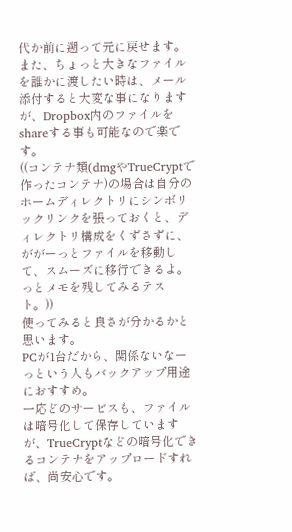代か前に遡って元に戻せます。
また、ちょっと大きなファイルを誰かに渡したい時は、メール添付すると大変な事になりますが、Dropbox内のファイルをshareする事も可能なので楽です。
((コンテナ類(dmgやTrueCryptで作ったコンテナ)の場合は自分のホームディレクトリにシンボリックリンクを張っておくと、ディレクトリ構成をくずさずに、ががーっとファイルを移動して、スムーズに移行できるよ。っとメモを残してみるテスト。))
使ってみると良さが分かるかと思います。
PCが1台だから、関係ないなーっという人もバックアップ用途におすすめ。
一応どのサービスも、ファイルは暗号化して保存していますが、TrueCryptなどの暗号化できるコンテナをアップロードすれば、尚安心です。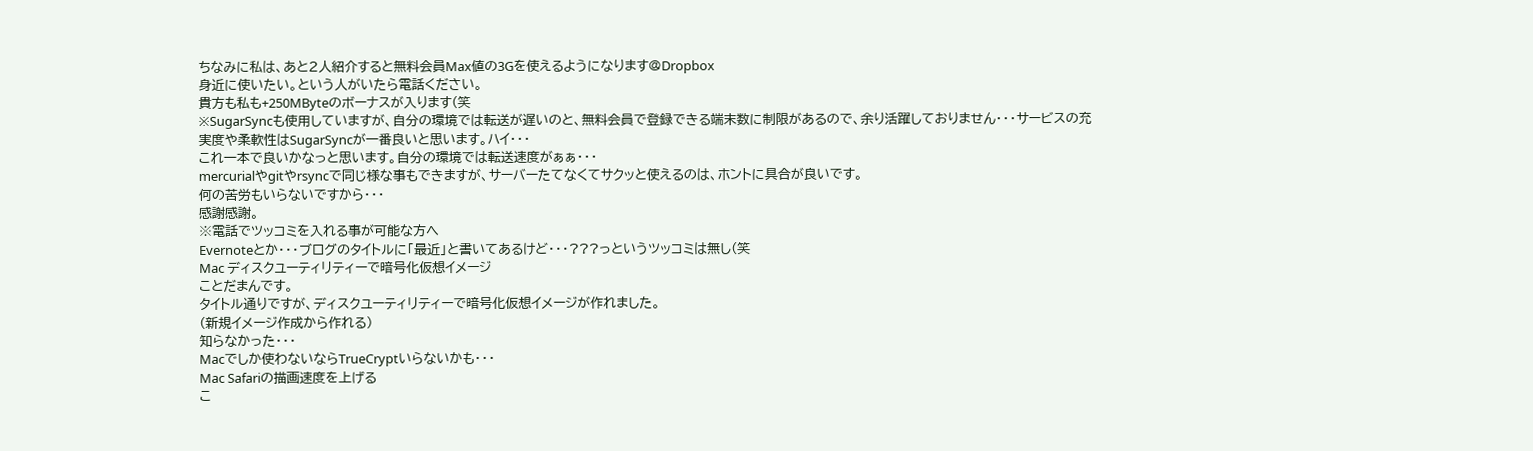ちなみに私は、あと2人紹介すると無料会員Max値の3Gを使えるようになります@Dropbox
身近に使いたい。という人がいたら電話ください。
貴方も私も+250MByteのボーナスが入ります(笑
※SugarSyncも使用していますが、自分の環境では転送が遅いのと、無料会員で登録できる端末数に制限があるので、余り活躍しておりません・・・サービスの充実度や柔軟性はSugarSyncが一番良いと思います。ハイ・・・
これ一本で良いかなっと思います。自分の環境では転送速度がぁぁ・・・
mercurialやgitやrsyncで同じ様な事もできますが、サーバーたてなくてサクッと使えるのは、ホントに具合が良いです。
何の苦労もいらないですから・・・
感謝感謝。
※電話でツッコミを入れる事が可能な方へ
Evernoteとか・・・ブログのタイトルに「最近」と書いてあるけど・・・???っというツッコミは無し(笑
Mac ディスクユーティリティーで暗号化仮想イメージ
ことだまんです。
タイトル通りですが、ディスクユーティリティーで暗号化仮想イメージが作れました。
(新規イメージ作成から作れる)
知らなかった・・・
Macでしか使わないならTrueCryptいらないかも・・・
Mac Safariの描画速度を上げる
こ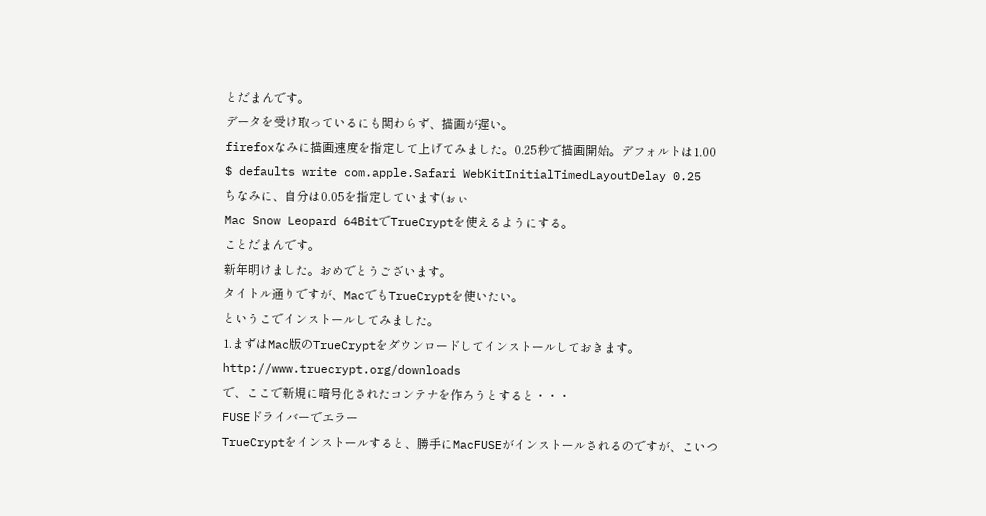とだまんです。
データを受け取っているにも関わらず、描画が遅い。
firefoxなみに描画速度を指定して上げてみました。0.25秒で描画開始。デフォルトは1.00
$ defaults write com.apple.Safari WebKitInitialTimedLayoutDelay 0.25
ちなみに、自分は0.05を指定しています(ぉぃ
Mac Snow Leopard 64BitでTrueCryptを使えるようにする。
ことだまんです。
新年明けました。おめでとうございます。
タイトル通りですが、MacでもTrueCryptを使いたい。
というこでインストールしてみました。
1.まずはMac版のTrueCryptをダウンロードしてインストールしておきます。
http://www.truecrypt.org/downloads
で、ここで新規に暗号化されたコンテナを作ろうとすると・・・
FUSEドライバーでエラー
TrueCryptをインストールすると、勝手にMacFUSEがインストールされるのですが、こいつ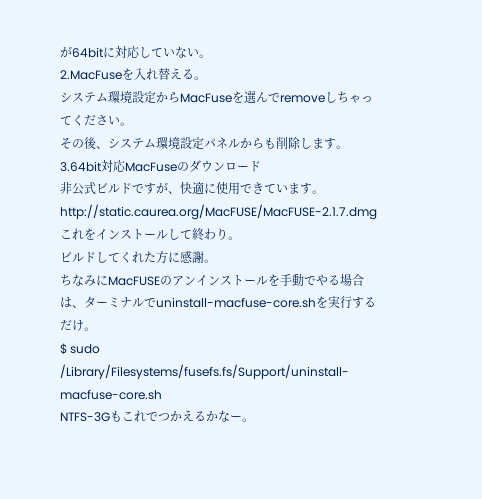が64bitに対応していない。
2.MacFuseを入れ替える。
システム環境設定からMacFuseを選んでremoveしちゃってください。
その後、システム環境設定パネルからも削除します。
3.64bit対応MacFuseのダウンロード
非公式ビルドですが、快適に使用できています。
http://static.caurea.org/MacFUSE/MacFUSE-2.1.7.dmg
これをインストールして終わり。
ビルドしてくれた方に感謝。
ちなみにMacFUSEのアンインストールを手動でやる場合は、ターミナルでuninstall-macfuse-core.shを実行するだけ。
$ sudo /Library/Filesystems/fusefs.fs/Support/uninstall-macfuse-core.sh
NTFS-3Gもこれでつかえるかなー。